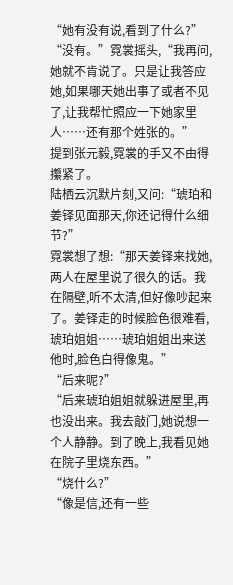“她有没有说,看到了什么?”
“没有。”霓裳摇头,“我再问,她就不肯说了。只是让我答应她,如果哪天她出事了或者不见了,让我帮忙照应一下她家里人……还有那个姓张的。”
提到张元毅,霓裳的手又不由得攥紧了。
陆栖云沉默片刻,又问:“琥珀和姜铎见面那天,你还记得什么细节?”
霓裳想了想:“那天姜铎来找她,两人在屋里说了很久的话。我在隔壁,听不太清,但好像吵起来了。姜铎走的时候脸色很难看,琥珀姐姐……琥珀姐姐出来送他时,脸色白得像鬼。”
“后来呢?”
“后来琥珀姐姐就躲进屋里,再也没出来。我去敲门,她说想一个人静静。到了晚上,我看见她在院子里烧东西。”
“烧什么?”
“像是信,还有一些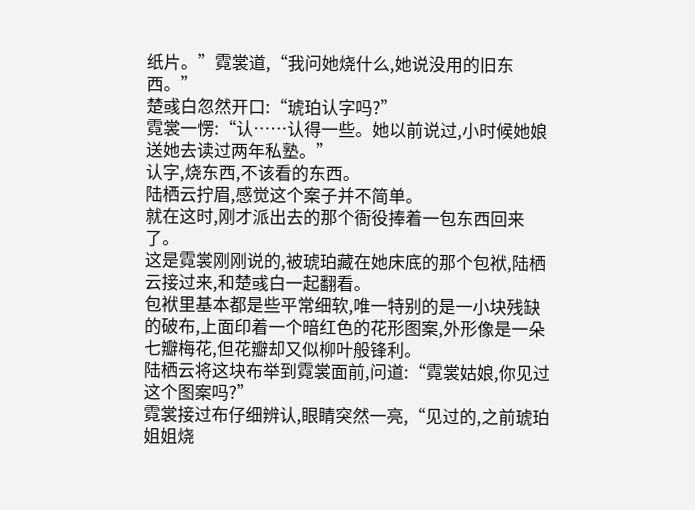纸片。”霓裳道,“我问她烧什么,她说没用的旧东西。”
楚彧白忽然开口:“琥珀认字吗?”
霓裳一愣:“认……认得一些。她以前说过,小时候她娘送她去读过两年私塾。”
认字,烧东西,不该看的东西。
陆栖云拧眉,感觉这个案子并不简单。
就在这时,刚才派出去的那个衙役捧着一包东西回来了。
这是霓裳刚刚说的,被琥珀藏在她床底的那个包袱,陆栖云接过来,和楚彧白一起翻看。
包袱里基本都是些平常细软,唯一特别的是一小块残缺的破布,上面印着一个暗红色的花形图案,外形像是一朵七瓣梅花,但花瓣却又似柳叶般锋利。
陆栖云将这块布举到霓裳面前,问道:“霓裳姑娘,你见过这个图案吗?”
霓裳接过布仔细辨认,眼睛突然一亮,“见过的,之前琥珀姐姐烧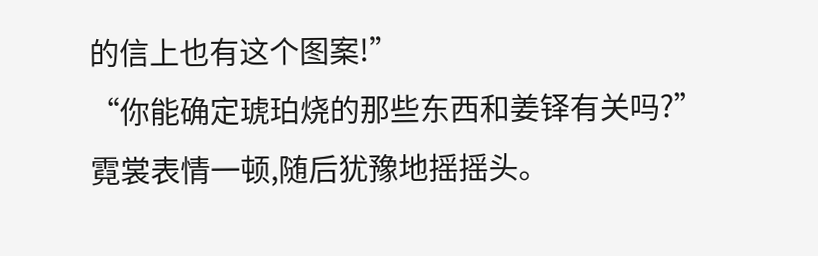的信上也有这个图案!”
“你能确定琥珀烧的那些东西和姜铎有关吗?”
霓裳表情一顿,随后犹豫地摇摇头。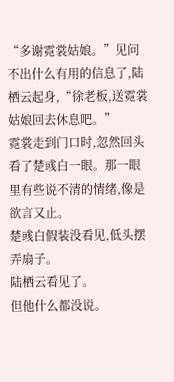“多谢霓裳姑娘。”见问不出什么有用的信息了,陆栖云起身,“徐老板,送霓裳姑娘回去休息吧。”
霓裳走到门口时,忽然回头看了楚彧白一眼。那一眼里有些说不清的情绪,像是欲言又止。
楚彧白假装没看见,低头摆弄扇子。
陆栖云看见了。
但他什么都没说。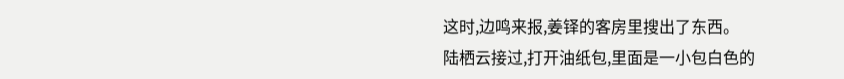这时,边鸣来报,姜铎的客房里搜出了东西。
陆栖云接过,打开油纸包,里面是一小包白色的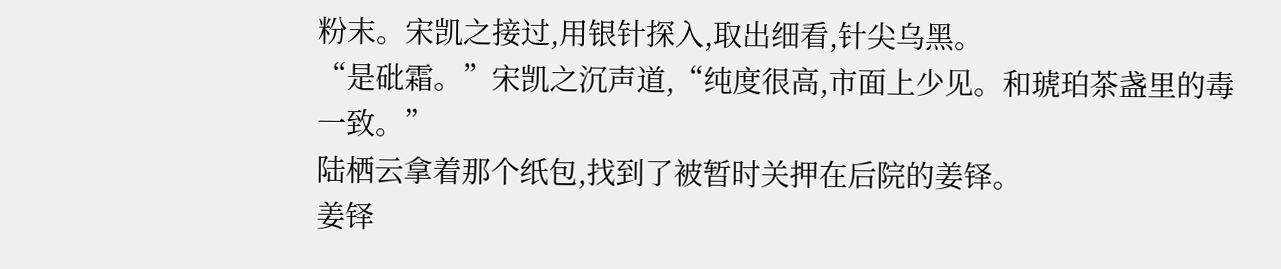粉末。宋凯之接过,用银针探入,取出细看,针尖乌黑。
“是砒霜。”宋凯之沉声道,“纯度很高,市面上少见。和琥珀茶盏里的毒一致。”
陆栖云拿着那个纸包,找到了被暂时关押在后院的姜铎。
姜铎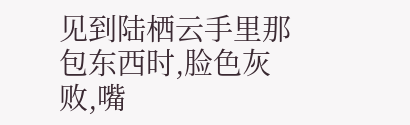见到陆栖云手里那包东西时,脸色灰败,嘴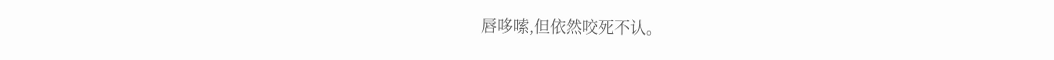唇哆嗦,但依然咬死不认。